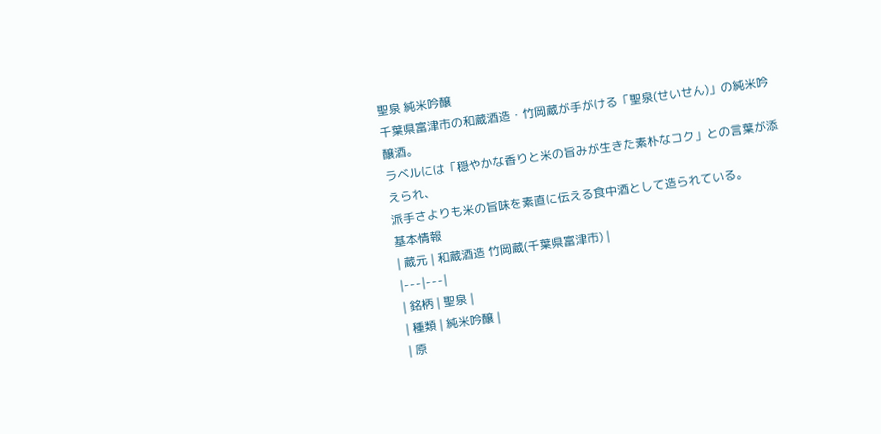聖泉 純米吟醸
千葉県富津市の和蔵酒造・竹岡蔵が手がける「聖泉(せいせん)」の純米吟醸酒。
ラベルには「穏やかな香りと米の旨みが生きた素朴なコク」との言葉が添えられ、
派手さよりも米の旨味を素直に伝える食中酒として造られている。
基本情報
| 蔵元 | 和蔵酒造 竹岡蔵(千葉県富津市) |
|---|---|
| 銘柄 | 聖泉 |
| 種類 | 純米吟醸 |
| 原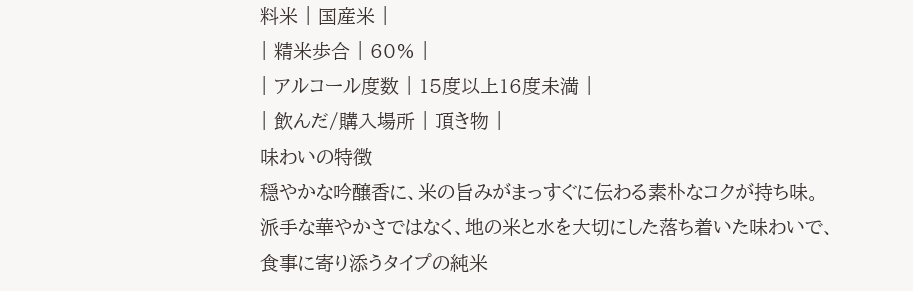料米 | 国産米 |
| 精米歩合 | 60% |
| アルコール度数 | 15度以上16度未満 |
| 飲んだ/購入場所 | 頂き物 |
味わいの特徴
穏やかな吟醸香に、米の旨みがまっすぐに伝わる素朴なコクが持ち味。
派手な華やかさではなく、地の米と水を大切にした落ち着いた味わいで、
食事に寄り添うタイプの純米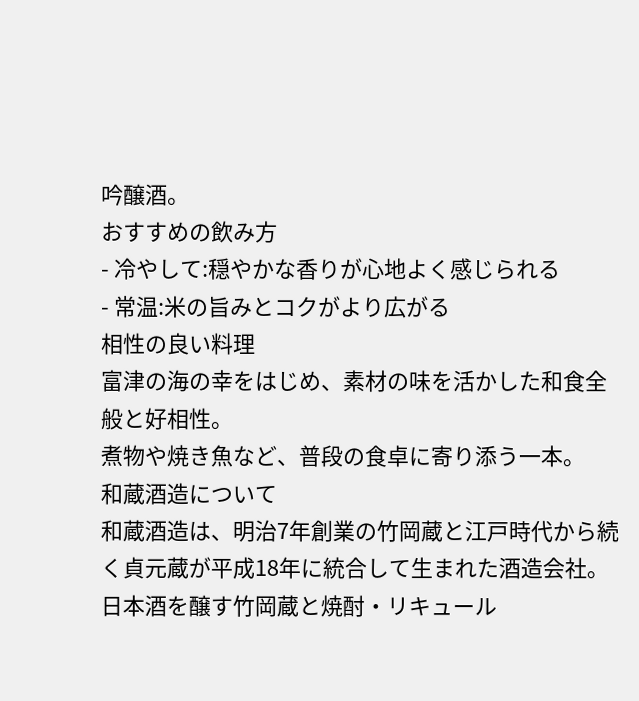吟醸酒。
おすすめの飲み方
- 冷やして:穏やかな香りが心地よく感じられる
- 常温:米の旨みとコクがより広がる
相性の良い料理
富津の海の幸をはじめ、素材の味を活かした和食全般と好相性。
煮物や焼き魚など、普段の食卓に寄り添う一本。
和蔵酒造について
和蔵酒造は、明治7年創業の竹岡蔵と江戸時代から続く貞元蔵が平成18年に統合して生まれた酒造会社。
日本酒を醸す竹岡蔵と焼酎・リキュール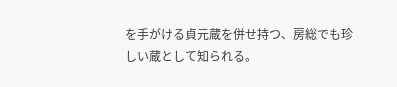を手がける貞元蔵を併せ持つ、房総でも珍しい蔵として知られる。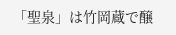「聖泉」は竹岡蔵で醸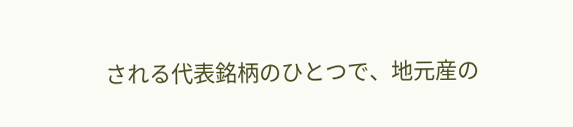される代表銘柄のひとつで、地元産の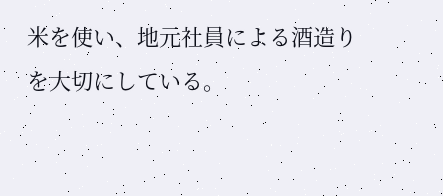米を使い、地元社員による酒造りを大切にしている。